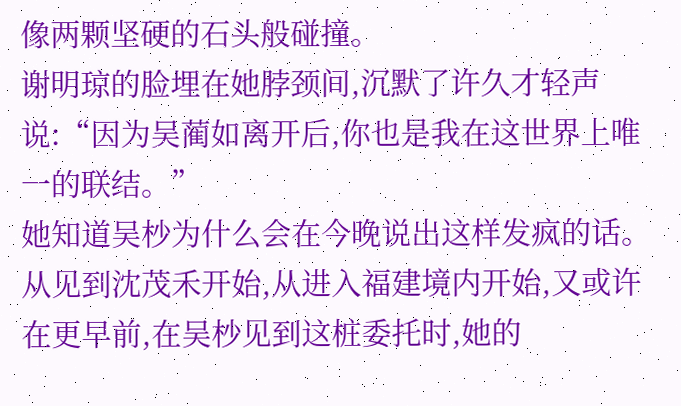像两颗坚硬的石头般碰撞。
谢明琼的脸埋在她脖颈间,沉默了许久才轻声说:“因为吴蔺如离开后,你也是我在这世界上唯一的联结。”
她知道吴杪为什么会在今晚说出这样发疯的话。
从见到沈茂禾开始,从进入福建境内开始,又或许在更早前,在吴杪见到这桩委托时,她的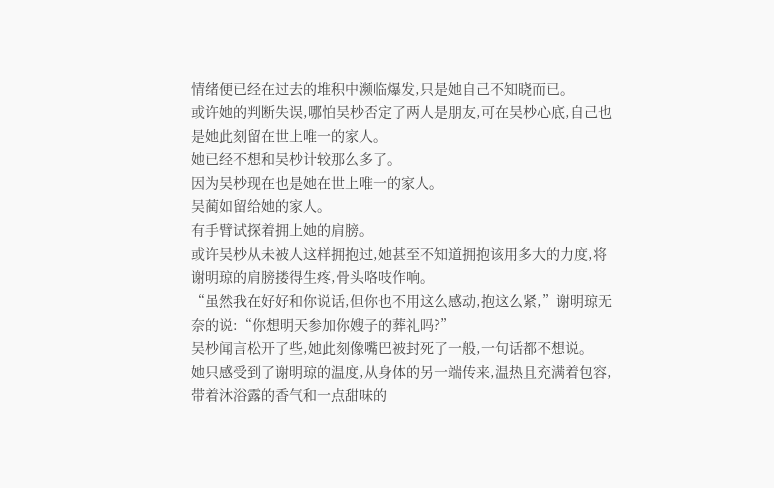情绪便已经在过去的堆积中濒临爆发,只是她自己不知晓而已。
或许她的判断失误,哪怕吴杪否定了两人是朋友,可在吴杪心底,自己也是她此刻留在世上唯一的家人。
她已经不想和吴杪计较那么多了。
因为吴杪现在也是她在世上唯一的家人。
吴蔺如留给她的家人。
有手臂试探着拥上她的肩膀。
或许吴杪从未被人这样拥抱过,她甚至不知道拥抱该用多大的力度,将谢明琼的肩膀搂得生疼,骨头咯吱作响。
“虽然我在好好和你说话,但你也不用这么感动,抱这么紧,”谢明琼无奈的说:“你想明天参加你嫂子的葬礼吗?”
吴杪闻言松开了些,她此刻像嘴巴被封死了一般,一句话都不想说。
她只感受到了谢明琼的温度,从身体的另一端传来,温热且充满着包容,带着沐浴露的香气和一点甜味的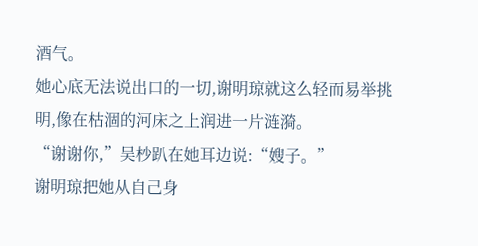酒气。
她心底无法说出口的一切,谢明琼就这么轻而易举挑明,像在枯涸的河床之上润进一片涟漪。
“谢谢你,”吴杪趴在她耳边说:“嫂子。”
谢明琼把她从自己身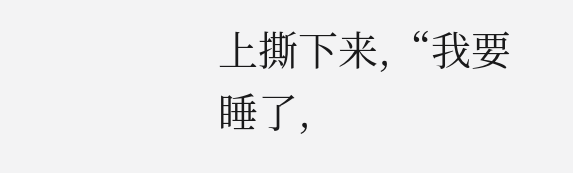上撕下来,“我要睡了,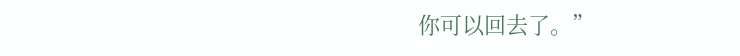你可以回去了。”